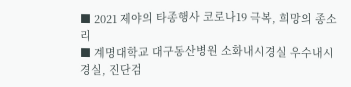■ 2021 제야의 타종행사 코로나19 극복, 희망의 종소리
■ 계명대학교 대구동산병원 소화내시경실 우수내시경실, 진단검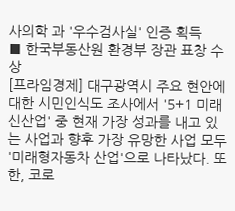사의학 과 '우수검사실' 인증 획득
■ 한국부동산원 환경부 장관 표창 수상
[프라임경제] 대구광역시 주요 현안에 대한 시민인식도 조사에서 '5+1 미래신산업' 중 현재 가장 성과를 내고 있는 사업과 향후 가장 유망한 사업 모두 '미래형자동차 산업'으로 나타났다. 또한, 코로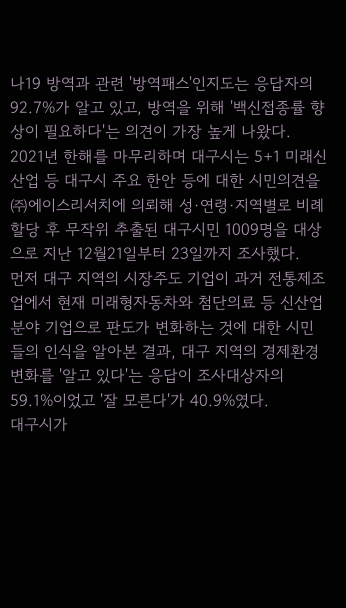나19 방역과 관련 '방역패스'인지도는 응답자의 92.7%가 알고 있고, 방역을 위해 '백신접종률 향상이 필요하다'는 의견이 가장 높게 나왔다.
2021년 한해를 마무리하며 대구시는 5+1 미래신산업 등 대구시 주요 한안 등에 대한 시민의견을 ㈜에이스리서치에 의뢰해 성·연령·지역별로 비례할당 후 무작위 추출된 대구시민 1009명을 대상으로 지난 12월21일부터 23일까지 조사했다.
먼저 대구 지역의 시장주도 기업이 과거 전통제조업에서 현재 미래형자동차와 첨단의료 등 신산업 분야 기업으로 판도가 변화하는 것에 대한 시민들의 인식을 알아본 결과, 대구 지역의 경제환경 변화를 '알고 있다'는 응답이 조사대상자의 59.1%이었고 '잘 모른다'가 40.9%였다.
대구시가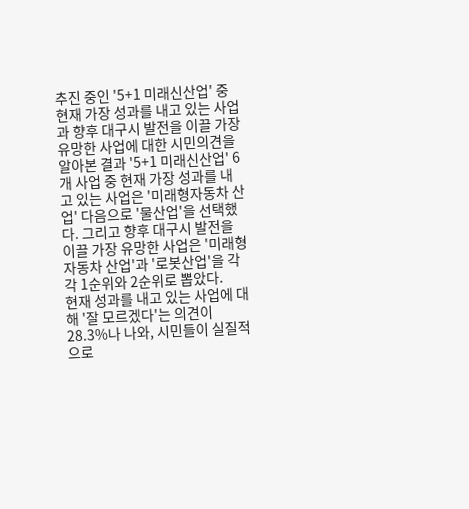추진 중인 '5+1 미래신산업' 중 현재 가장 성과를 내고 있는 사업과 향후 대구시 발전을 이끌 가장 유망한 사업에 대한 시민의견을 알아본 결과 '5+1 미래신산업' 6개 사업 중 현재 가장 성과를 내고 있는 사업은 '미래형자동차 산업' 다음으로 '물산업'을 선택했다. 그리고 향후 대구시 발전을 이끌 가장 유망한 사업은 '미래형자동차 산업'과 '로봇산업'을 각각 1순위와 2순위로 뽑았다.
현재 성과를 내고 있는 사업에 대해 '잘 모르겠다'는 의견이 28.3%나 나와, 시민들이 실질적으로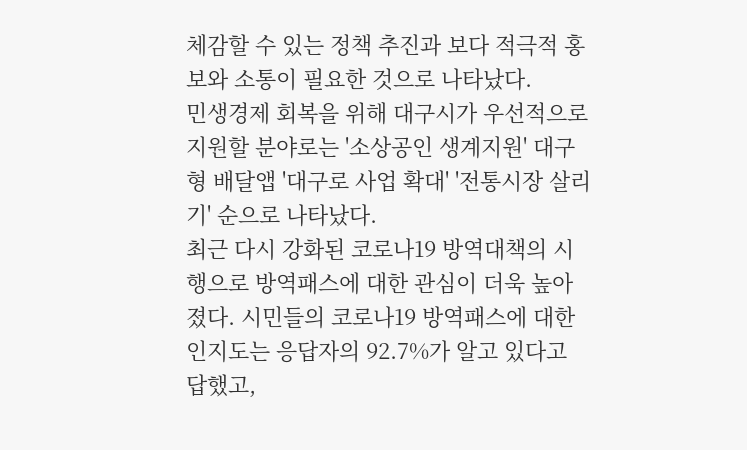체감할 수 있는 정책 추진과 보다 적극적 홍보와 소통이 필요한 것으로 나타났다.
민생경제 회복을 위해 대구시가 우선적으로 지원할 분야로는 '소상공인 생계지원' 대구형 배달앱 '대구로 사업 확대' '전통시장 살리기' 순으로 나타났다.
최근 다시 강화된 코로나19 방역대책의 시행으로 방역패스에 대한 관심이 더욱 높아졌다. 시민들의 코로나19 방역패스에 대한 인지도는 응답자의 92.7%가 알고 있다고 답했고,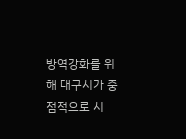방역강화를 위해 대구시가 중점적으로 시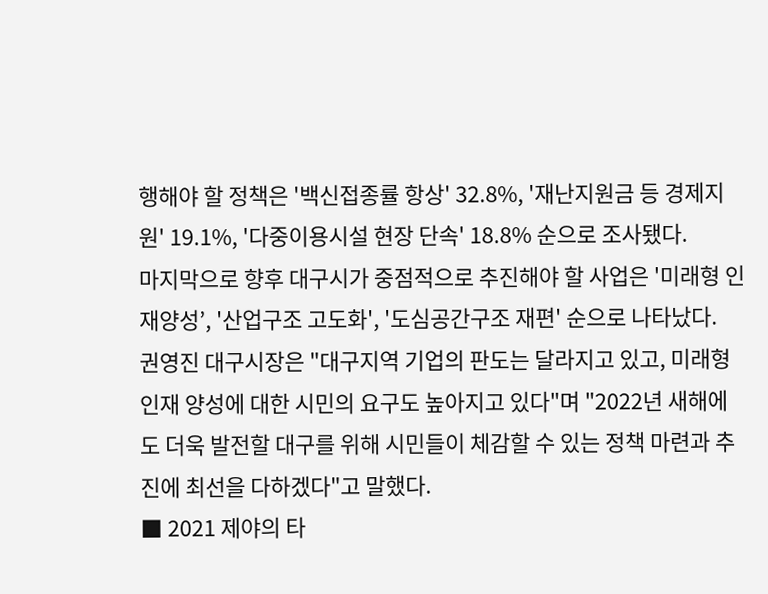행해야 할 정책은 '백신접종률 항상' 32.8%, '재난지원금 등 경제지원' 19.1%, '다중이용시설 현장 단속' 18.8% 순으로 조사됐다.
마지막으로 향후 대구시가 중점적으로 추진해야 할 사업은 '미래형 인재양성’, '산업구조 고도화', '도심공간구조 재편' 순으로 나타났다.
권영진 대구시장은 "대구지역 기업의 판도는 달라지고 있고, 미래형 인재 양성에 대한 시민의 요구도 높아지고 있다"며 "2022년 새해에도 더욱 발전할 대구를 위해 시민들이 체감할 수 있는 정책 마련과 추진에 최선을 다하겠다"고 말했다.
■ 2021 제야의 타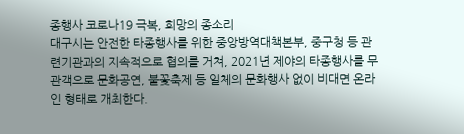종행사 코로나19 극복, 희망의 종소리
대구시는 안전한 타종행사를 위한 중앙방역대책본부, 중구청 등 관련기관과의 지속적으로 협의를 거쳐, 2021년 제야의 타종행사를 무관객으로 문화공연, 불꽃축제 등 일체의 문화행사 없이 비대면 온라인 형태로 개최한다.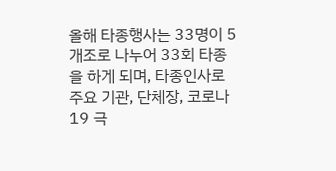올해 타종행사는 33명이 5개조로 나누어 33회 타종을 하게 되며, 타종인사로 주요 기관, 단체장, 코로나19 극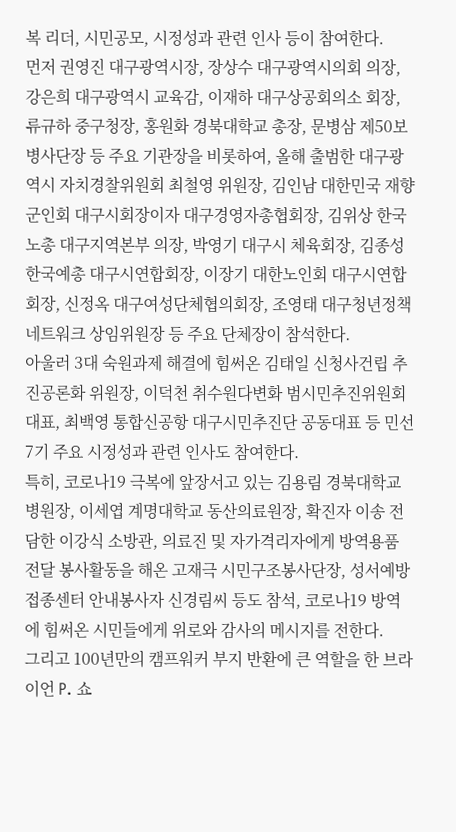복 리더, 시민공모, 시정성과 관련 인사 등이 참여한다.
먼저 권영진 대구광역시장, 장상수 대구광역시의회 의장, 강은희 대구광역시 교육감, 이재하 대구상공회의소 회장, 류규하 중구청장, 홍원화 경북대학교 총장, 문병삼 제50보병사단장 등 주요 기관장을 비롯하여, 올해 출범한 대구광역시 자치경찰위원회 최철영 위원장, 김인남 대한민국 재향군인회 대구시회장이자 대구경영자총협회장, 김위상 한국노총 대구지역본부 의장, 박영기 대구시 체육회장, 김종성 한국예총 대구시연합회장, 이장기 대한노인회 대구시연합회장, 신정옥 대구여성단체협의회장, 조영태 대구청년정책 네트워크 상임위원장 등 주요 단체장이 참석한다.
아울러 3대 숙원과제 해결에 힘써온 김태일 신청사건립 추진공론화 위원장, 이덕천 취수원다변화 범시민추진위원회 대표, 최백영 통합신공항 대구시민추진단 공동대표 등 민선7기 주요 시정성과 관련 인사도 참여한다.
특히, 코로나19 극복에 앞장서고 있는 김용림 경북대학교 병원장, 이세엽 계명대학교 동산의료원장, 확진자 이송 전담한 이강식 소방관, 의료진 및 자가격리자에게 방역용품 전달 봉사활동을 해온 고재극 시민구조봉사단장, 성서예방접종센터 안내봉사자 신경림씨 등도 참석, 코로나19 방역에 힘써온 시민들에게 위로와 감사의 메시지를 전한다.
그리고 100년만의 캠프워커 부지 반환에 큰 역할을 한 브라이언 P. 쇼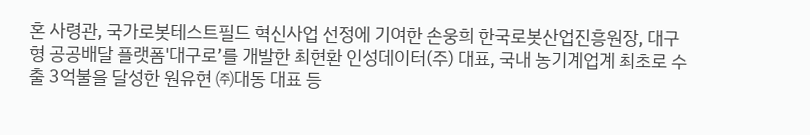혼 사령관, 국가로봇테스트필드 혁신사업 선정에 기여한 손웅희 한국로봇산업진흥원장, 대구형 공공배달 플랫폼'대구로’를 개발한 최현환 인성데이터(주) 대표, 국내 농기계업계 최초로 수출 3억불을 달성한 원유현 ㈜대동 대표 등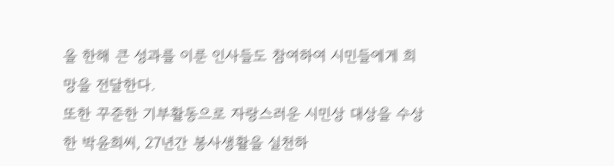올 한해 큰 성과를 이룬 인사들도 참여하여 시민들에게 희망을 전달한다.
또한 꾸준한 기부활동으로 자랑스러운 시민상 대상을 수상한 박윤희씨, 27년간 봉사생활을 실천하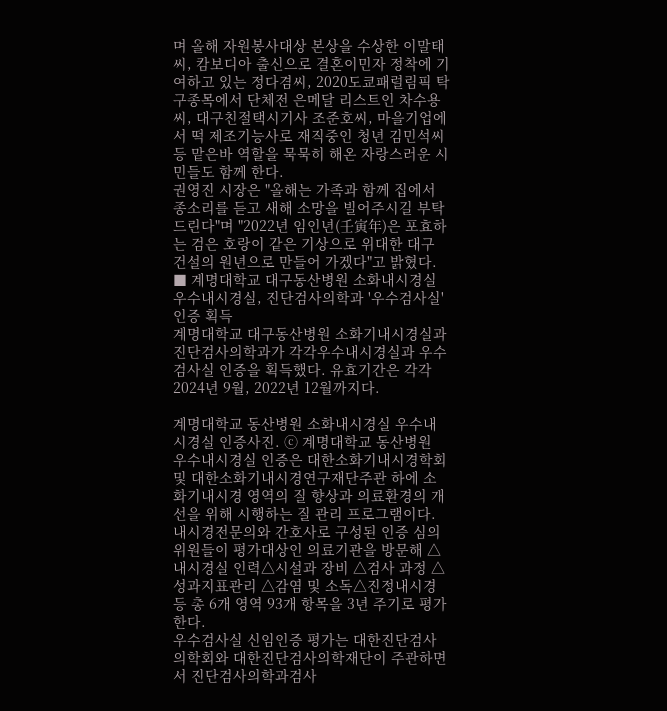며 올해 자원봉사대상 본상을 수상한 이말태씨, 캄보디아 출신으로 결혼이민자 정착에 기여하고 있는 정다겸씨, 2020도쿄패럴림픽 탁구종목에서 단체전 은메달 리스트인 차수용씨, 대구친절택시기사 조준호씨, 마을기업에서 떡 제조기능사로 재직중인 청년 김민석씨 등 맡은바 역할을 묵묵히 해온 자랑스러운 시민들도 함께 한다.
권영진 시장은 "올해는 가족과 함께 집에서 종소리를 듣고 새해 소망을 빌어주시길 부탁드린다"며 "2022년 임인년(壬寅年)은 포효하는 검은 호랑이 같은 기상으로 위대한 대구 건설의 원년으로 만들어 가겠다"고 밝혔다.
■ 계명대학교 대구동산병원 소화내시경실 우수내시경실, 진단검사의학과 '우수검사실' 인증 획득
계명대학교 대구동산병원 소화기내시경실과 진단검사의학과가 각각우수내시경실과 우수검사실 인증을 획득했다. 유효기간은 각각 2024년 9월, 2022년 12월까지다.

계명대학교 동산병원 소화내시경실 우수내시경실 인증사진. ⓒ 계명대학교 동산병원
우수내시경실 인증은 대한소화기내시경학회 및 대한소화기내시경연구재단주관 하에 소화기내시경 영역의 질 향상과 의료환경의 개선을 위해 시행하는 질 관리 프로그램이다. 내시경전문의와 간호사로 구성된 인증 심의 위원들이 평가대상인 의료기관을 방문해 △내시경실 인력△시설과 장비 △검사 과정 △성과지표관리 △감염 및 소독△진정내시경 등 총 6개 영역 93개 항목을 3년 주기로 평가한다.
우수검사실 신임인증 평가는 대한진단검사의학회와 대한진단검사의학재단이 주관하면서 진단검사의학과검사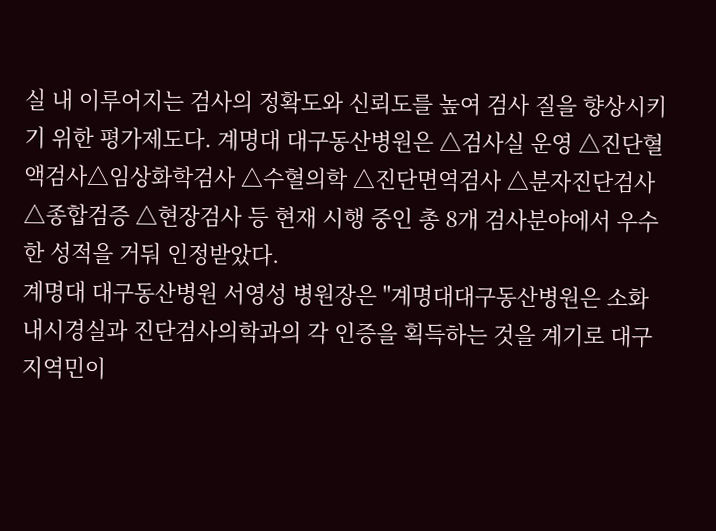실 내 이루어지는 검사의 정확도와 신뢰도를 높여 검사 질을 향상시키기 위한 평가제도다. 계명대 대구동산병원은 △검사실 운영 △진단혈액검사△임상화학검사 △수혈의학 △진단면역검사 △분자진단검사 △종합검증 △현장검사 등 현재 시행 중인 총 8개 검사분야에서 우수한 성적을 거둬 인정받았다.
계명대 대구동산병원 서영성 병원장은 "계명대대구동산병원은 소화내시경실과 진단검사의학과의 각 인증을 획득하는 것을 계기로 대구지역민이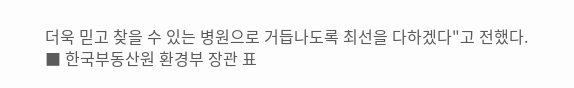더욱 믿고 찾을 수 있는 병원으로 거듭나도록 최선을 다하겠다"고 전했다.
■ 한국부동산원 환경부 장관 표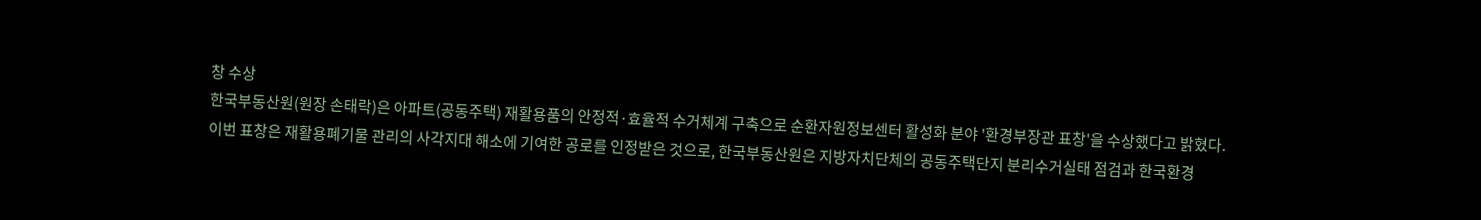창 수상
한국부동산원(원장 손태락)은 아파트(공동주택) 재활용품의 안정적·효율적 수거체계 구축으로 순환자원정보센터 활성화 분야 '환경부장관 표창'을 수상했다고 밝혔다.
이번 표창은 재활용폐기물 관리의 사각지대 해소에 기여한 공로를 인정받은 것으로, 한국부동산원은 지방자치단체의 공동주택단지 분리수거실태 점검과 한국환경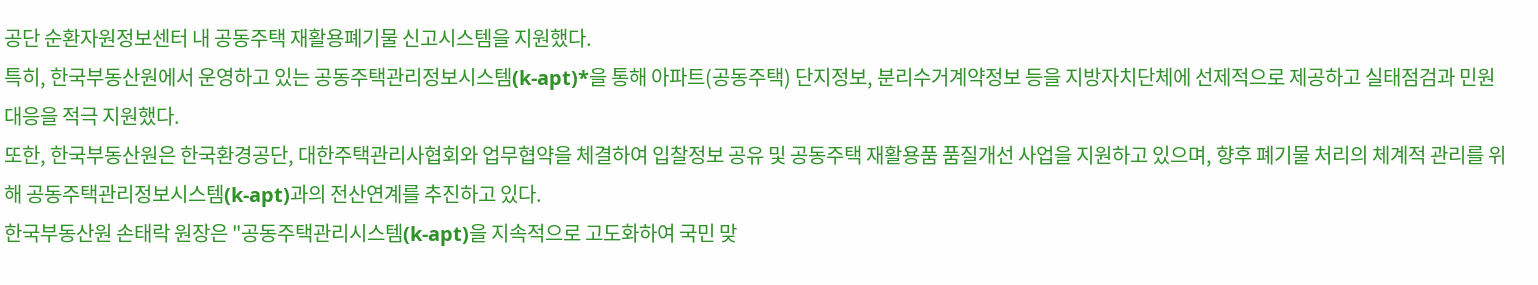공단 순환자원정보센터 내 공동주택 재활용폐기물 신고시스템을 지원했다.
특히, 한국부동산원에서 운영하고 있는 공동주택관리정보시스템(k-apt)*을 통해 아파트(공동주택) 단지정보, 분리수거계약정보 등을 지방자치단체에 선제적으로 제공하고 실태점검과 민원대응을 적극 지원했다.
또한, 한국부동산원은 한국환경공단, 대한주택관리사협회와 업무협약을 체결하여 입찰정보 공유 및 공동주택 재활용품 품질개선 사업을 지원하고 있으며, 향후 폐기물 처리의 체계적 관리를 위해 공동주택관리정보시스템(k-apt)과의 전산연계를 추진하고 있다.
한국부동산원 손태락 원장은 "공동주택관리시스템(k-apt)을 지속적으로 고도화하여 국민 맞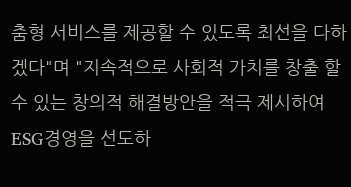춤형 서비스를 제공할 수 있도록 최선을 다하겠다"며 "지속적으로 사회적 가치를 창출 할 수 있는 창의적 해결방안을 적극 제시하여 ESG경영을 선도하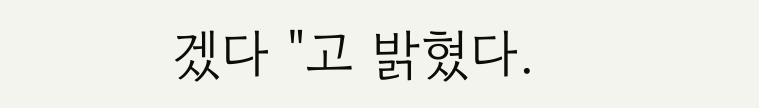겠다 "고 밝혔다.